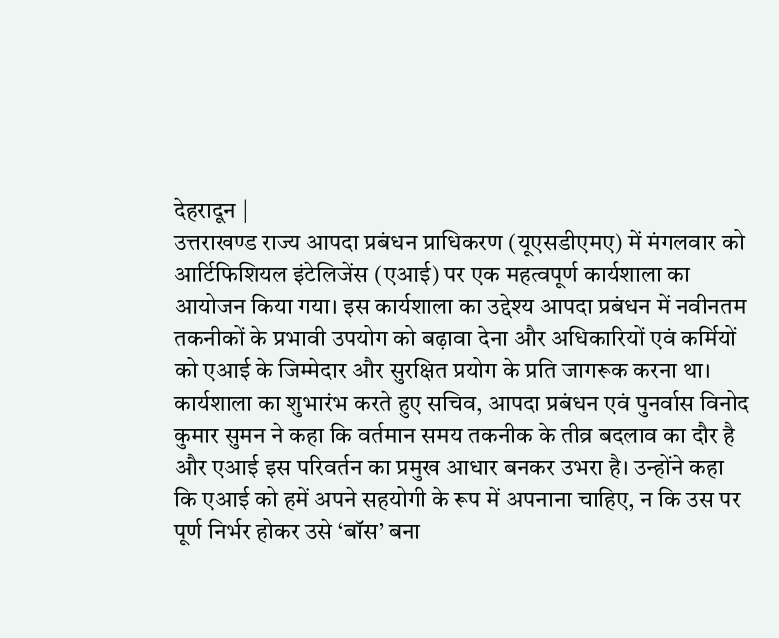देहरादून |
उत्तराखण्ड राज्य आपदा प्रबंधन प्राधिकरण (यूएसडीएमए) में मंगलवार को आर्टिफिशियल इंटेलिजेंस (एआई) पर एक महत्वपूर्ण कार्यशाला का आयोजन किया गया। इस कार्यशाला का उद्देश्य आपदा प्रबंधन में नवीनतम तकनीकों के प्रभावी उपयोग को बढ़ावा देना और अधिकारियों एवं कर्मियों को एआई के जिम्मेदार और सुरक्षित प्रयोग के प्रति जागरूक करना था।
कार्यशाला का शुभारंभ करते हुए सचिव, आपदा प्रबंधन एवं पुनर्वास विनोद कुमार सुमन ने कहा कि वर्तमान समय तकनीक के तीव्र बदलाव का दौर है और एआई इस परिवर्तन का प्रमुख आधार बनकर उभरा है। उन्होंने कहा कि एआई को हमें अपने सहयोगी के रूप में अपनाना चाहिए, न कि उस पर पूर्ण निर्भर होकर उसे ‘बॉस’ बना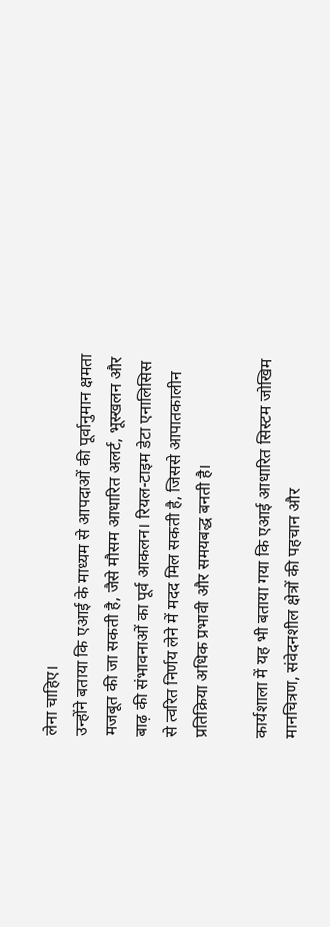लेना चाहिए।
उन्होंने बताया कि एआई के माध्यम से आपदाओं की पूर्वानुमान क्षमता मजबूत की जा सकती है, जैसे मौसम आधारित अलर्ट, भूस्खलन और बाढ़ की संभावनाओं का पूर्व आकलन। रियल-टाइम डेटा एनालिसिस से त्वरित निर्णय लेने में मदद मिल सकती है, जिससे आपातकालीन प्रतिक्रिया अधिक प्रभावी और समयबद्ध बनती है।

कार्यशाला में यह भी बताया गया कि एआई आधारित सिस्टम जोखिम मानचित्रण, संवेदनशील क्षेत्रों की पहचान और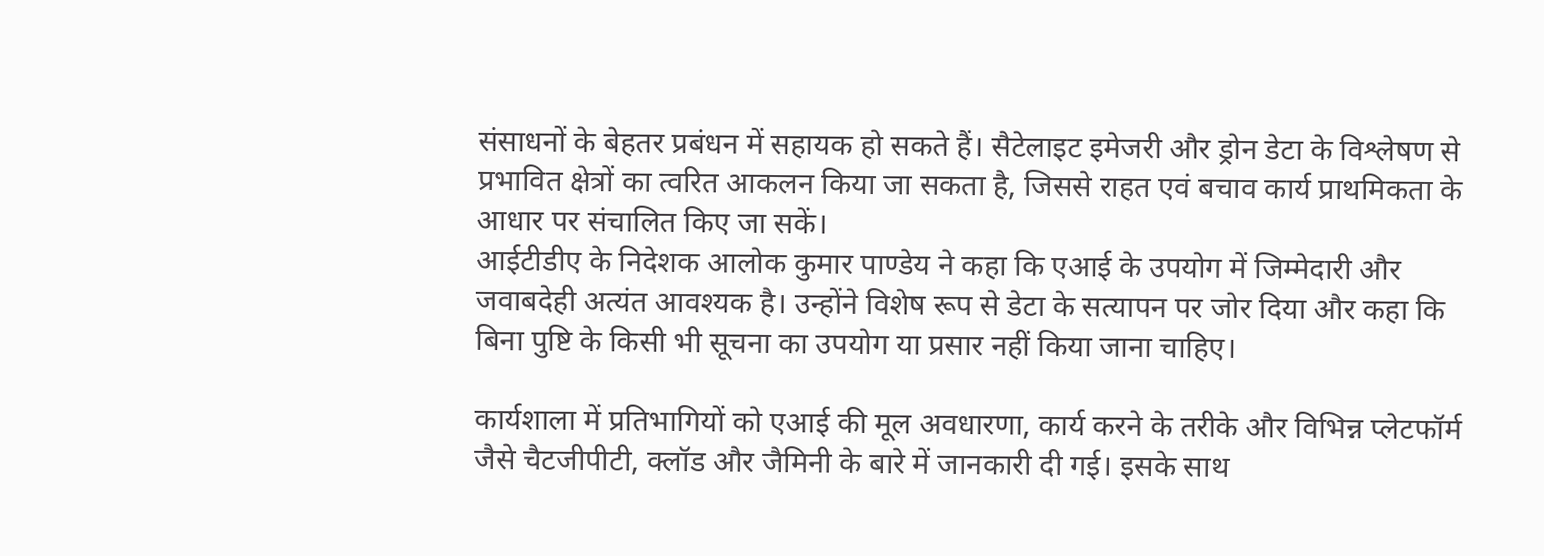संसाधनों के बेहतर प्रबंधन में सहायक हो सकते हैं। सैटेलाइट इमेजरी और ड्रोन डेटा के विश्लेषण से प्रभावित क्षेत्रों का त्वरित आकलन किया जा सकता है, जिससे राहत एवं बचाव कार्य प्राथमिकता के आधार पर संचालित किए जा सकें।
आईटीडीए के निदेशक आलोक कुमार पाण्डेय ने कहा कि एआई के उपयोग में जिम्मेदारी और जवाबदेही अत्यंत आवश्यक है। उन्होंने विशेष रूप से डेटा के सत्यापन पर जोर दिया और कहा कि बिना पुष्टि के किसी भी सूचना का उपयोग या प्रसार नहीं किया जाना चाहिए।

कार्यशाला में प्रतिभागियों को एआई की मूल अवधारणा, कार्य करने के तरीके और विभिन्न प्लेटफॉर्म जैसे चैटजीपीटी, क्लॉड और जैमिनी के बारे में जानकारी दी गई। इसके साथ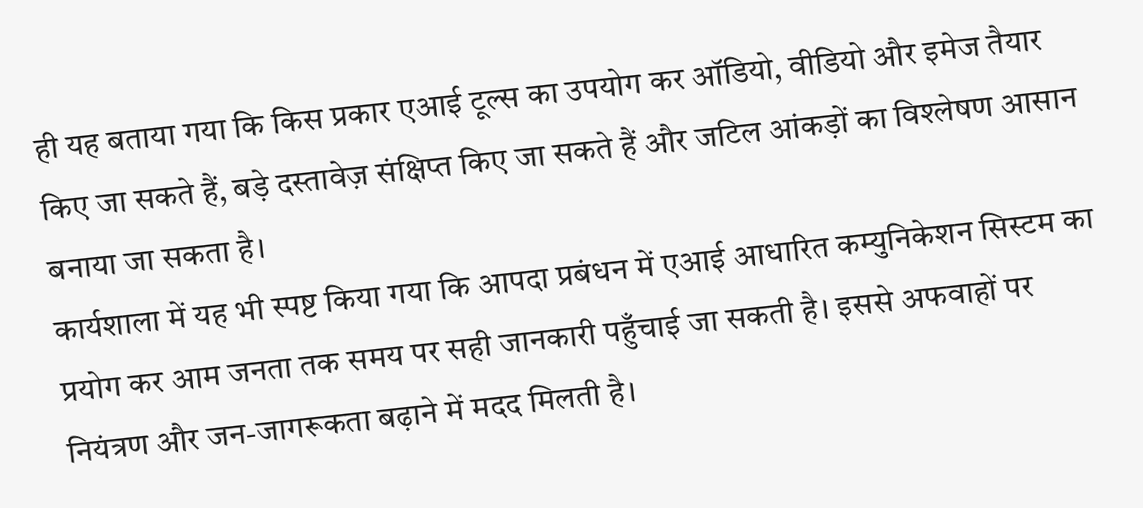ही यह बताया गया कि किस प्रकार एआई टूल्स का उपयोग कर ऑडियो, वीडियो और इमेज तैयार किए जा सकते हैं, बड़े दस्तावेज़ संक्षिप्त किए जा सकते हैं और जटिल आंकड़ों का विश्लेषण आसान बनाया जा सकता है।
कार्यशाला में यह भी स्पष्ट किया गया कि आपदा प्रबंधन में एआई आधारित कम्युनिकेशन सिस्टम का प्रयोग कर आम जनता तक समय पर सही जानकारी पहुँचाई जा सकती है। इससे अफवाहों पर नियंत्रण और जन-जागरूकता बढ़ाने में मदद मिलती है।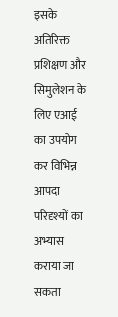इसके अतिरिक्त प्रशिक्षण और सिमुलेशन के लिए एआई का उपयोग कर विभिन्न आपदा परिदृश्यों का अभ्यास कराया जा सकता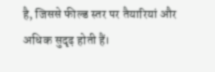है, जिससे फील्ड स्तर पर तैयारियां और अधिक सुदृढ़ होती हैं।